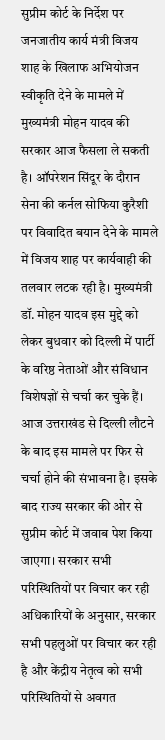सुप्रीम कोर्ट के निर्देश पर जनजातीय कार्य मंत्री विजय शाह के खिलाफ अभियोजन स्वीकृति देने के मामले में मुख्यमंत्री मोहन यादव की सरकार आज फैसला ले सकती है। ऑपरेशन सिंदूर के दौरान सेना की कर्नल सोफिया कुरैशी पर विवादित बयान देने के मामले में विजय शाह पर कार्यवाही की तलवार लटक रही है। मुख्यमंत्री डॉ. मोहन यादव इस मुद्दे को लेकर बुधवार को दिल्ली में पार्टी के वरिष्ठ नेताओं और संविधान विशेषज्ञों से चर्चा कर चुके हैं। आज उत्तराखंड से दिल्ली लौटने के बाद इस मामले पर फिर से चर्चा होने की संभावना है। इसके बाद राज्य सरकार की ओर से सुप्रीम कोर्ट में जवाब पेश किया जाएगा। सरकार सभी परिस्थितियों पर विचार कर रही अधिकारियों के अनुसार, सरकार सभी पहलुओं पर विचार कर रही है और केंद्रीय नेतृत्व को सभी परिस्थितियों से अवगत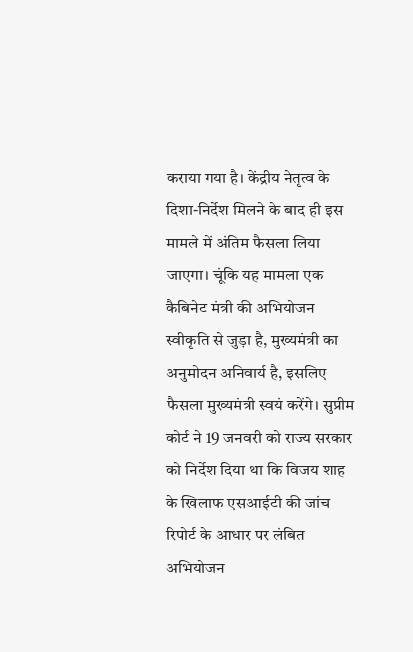कराया गया है। केंद्रीय नेतृत्व के दिशा-निर्देश मिलने के बाद ही इस मामले में अंतिम फैसला लिया जाएगा। चूंकि यह मामला एक कैबिनेट मंत्री की अभियोजन स्वीकृति से जुड़ा है, मुख्यमंत्री का अनुमोदन अनिवार्य है, इसलिए फैसला मुख्यमंत्री स्वयं करेंगे। सुप्रीम कोर्ट ने 19 जनवरी को राज्य सरकार को निर्देश दिया था कि विजय शाह के खिलाफ एसआईटी की जांच रिपोर्ट के आधार पर लंबित अभियोजन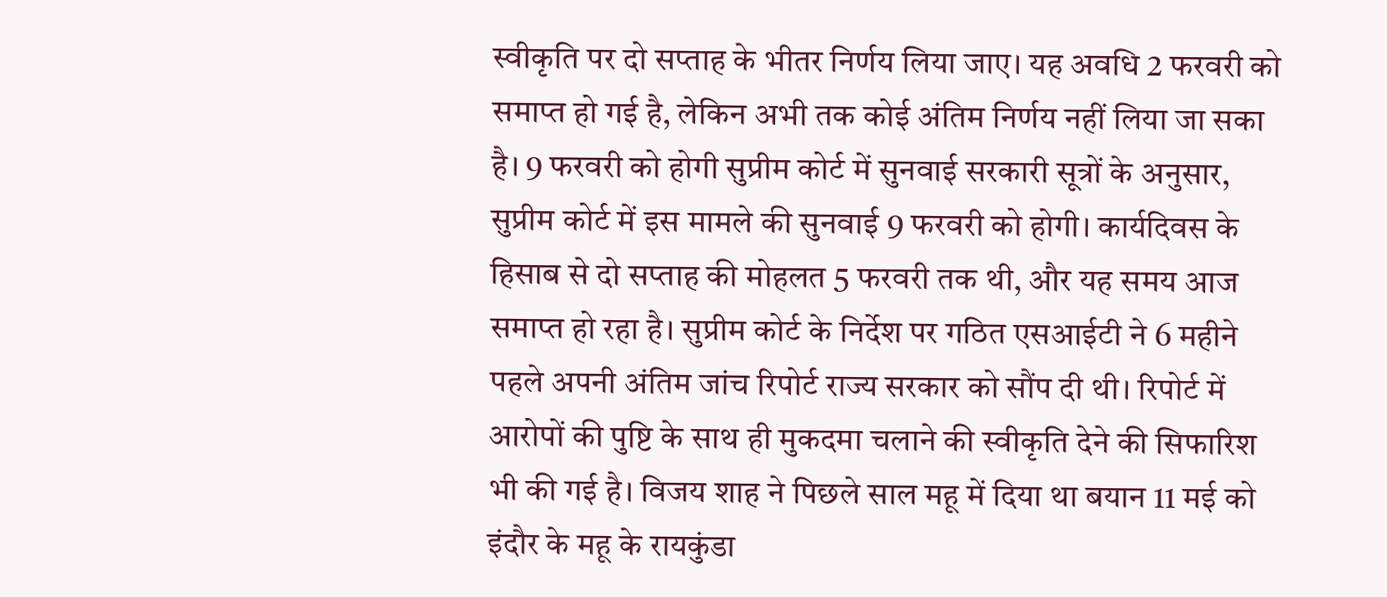स्वीकृति पर दो सप्ताह के भीतर निर्णय लिया जाए। यह अवधि 2 फरवरी को समाप्त हो गई है, लेकिन अभी तक कोई अंतिम निर्णय नहीं लिया जा सका है। 9 फरवरी को होगी सुप्रीम कोर्ट में सुनवाई सरकारी सूत्रों के अनुसार, सुप्रीम कोर्ट में इस मामले की सुनवाई 9 फरवरी को होगी। कार्यदिवस के हिसाब से दो सप्ताह की मोहलत 5 फरवरी तक थी, और यह समय आज समाप्त हो रहा है। सुप्रीम कोर्ट के निर्देश पर गठित एसआईटी ने 6 महीने पहले अपनी अंतिम जांच रिपोर्ट राज्य सरकार को सौंप दी थी। रिपोर्ट में आरोपों की पुष्टि के साथ ही मुकदमा चलाने की स्वीकृति देने की सिफारिश भी की गई है। विजय शाह ने पिछले साल महू में दिया था बयान 11 मई को इंदौर के महू के रायकुंडा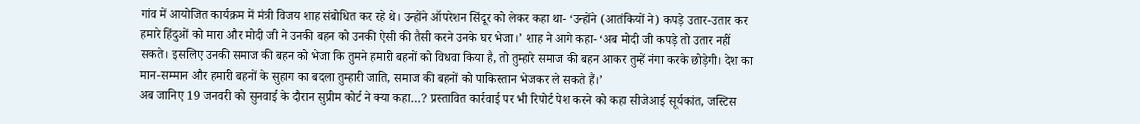गांव में आयोजित कार्यक्रम में मंत्री विजय शाह संबोधित कर रहे थे। उन्होंने ऑपरेशन सिंदूर को लेकर कहा था- ‘उन्होंने (आतंकियों ने) कपड़े उतार-उतार कर हमारे हिंदुओं को मारा और मोदी जी ने उनकी बहन को उनकी ऐसी की तैसी करने उनके घर भेजा।’ शाह ने आगे कहा- ‘अब मोदी जी कपड़े तो उतार नहीं सकते। इसलिए उनकी समाज की बहन को भेजा कि तुमने हमारी बहनों को विधवा किया है, तो तुम्हारे समाज की बहन आकर तुम्हें नंगा करके छोड़ेगी। देश का मान-सम्मान और हमारी बहनों के सुहाग का बदला तुम्हारी जाति, समाज की बहनों को पाकिस्तान भेजकर ले सकते हैं।’
अब जानिए 19 जनवरी को सुनवाई के दौरान सुप्रीम कोर्ट ने क्या कहा…? प्रस्तावित कार्रवाई पर भी रिपोर्ट पेश करने को कहा सीजेआई सूर्यकांत, जस्टिस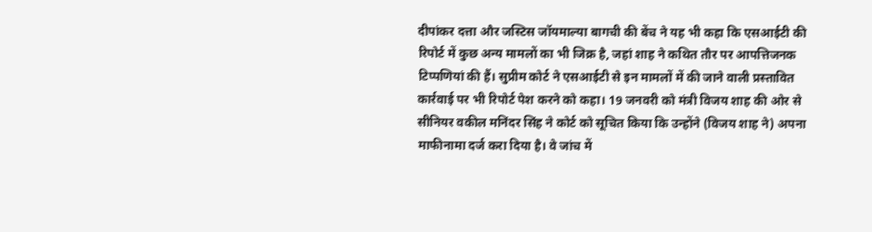दीपांकर दत्ता और जस्टिस जॉयमाल्या बागची की बेंच ने यह भी कहा कि एसआईटी की रिपोर्ट में कुछ अन्य मामलों का भी जिक्र है, जहां शाह ने कथित तौर पर आपत्तिजनक टिप्पणियां की हैं। सुप्रीम कोर्ट ने एसआईटी से इन मामलों में की जाने वाली प्रस्तावित कार्रवाई पर भी रिपोर्ट पेश करने को कहा। 19 जनवरी को मंत्री विजय शाह की ओर से सीनियर वकील मनिंदर सिंह ने कोर्ट को सूचित किया कि उन्होंने (विजय शाह ने) अपना माफीनामा दर्ज करा दिया है। वे जांच में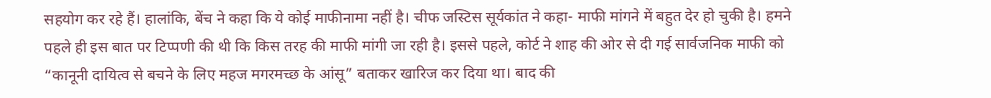सहयोग कर रहे हैं। हालांकि, बेंच ने कहा कि ये कोई माफीनामा नहीं है। चीफ जस्टिस सूर्यकांत ने कहा- माफी मांगने में बहुत देर हो चुकी है। हमने पहले ही इस बात पर टिप्पणी की थी कि किस तरह की माफी मांगी जा रही है। इससे पहले, कोर्ट ने शाह की ओर से दी गई सार्वजनिक माफी को “कानूनी दायित्व से बचने के लिए महज मगरमच्छ के आंसू” बताकर खारिज कर दिया था। बाद की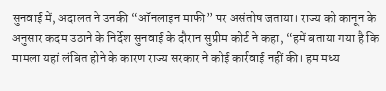सुनवाई में, अदालत ने उनकी “ऑनलाइन माफी” पर असंतोष जताया। राज्य को कानून के अनुसार कदम उठाने के निर्देश सुनवाई के दौरान सुप्रीम कोर्ट ने कहा, “हमें बताया गया है कि मामला यहां लंबित होने के कारण राज्य सरकार ने कोई कार्रवाई नहीं की। हम मध्य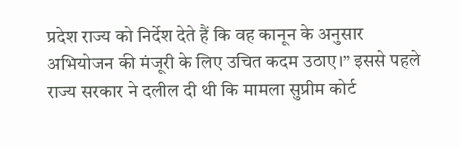प्रदेश राज्य को निर्देश देते हैं कि वह कानून के अनुसार अभियोजन की मंजूरी के लिए उचित कदम उठाए।” इससे पहले राज्य सरकार ने दलील दी थी कि मामला सुप्रीम कोर्ट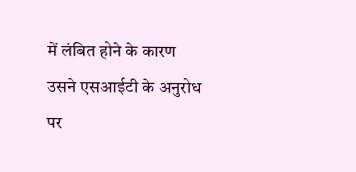में लंबित होने के कारण उसने एसआईटी के अनुरोध पर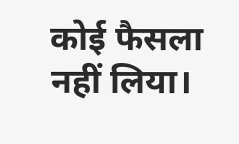कोई फैसला नहीं लिया।